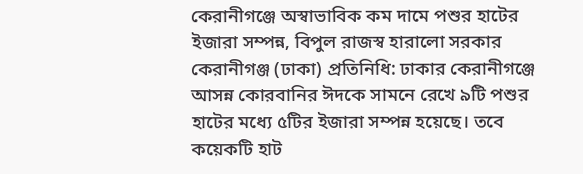কেরানীগঞ্জে অস্বাভাবিক কম দামে পশুর হাটের ইজারা সম্পন্ন, বিপুল রাজস্ব হারালো সরকার
কেরানীগঞ্জ (ঢাকা) প্রতিনিধি: ঢাকার কেরানীগঞ্জে আসন্ন কোরবানির ঈদকে সামনে রেখে ৯টি পশুর হাটের মধ্যে ৫টির ইজারা সম্পন্ন হয়েছে। তবে কয়েকটি হাট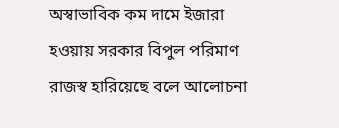অস্বাভাবিক কম দামে ইজারা হওয়ায় সরকার বিপুল পরিমাণ রাজস্ব হারিয়েছে বলে আলোচনা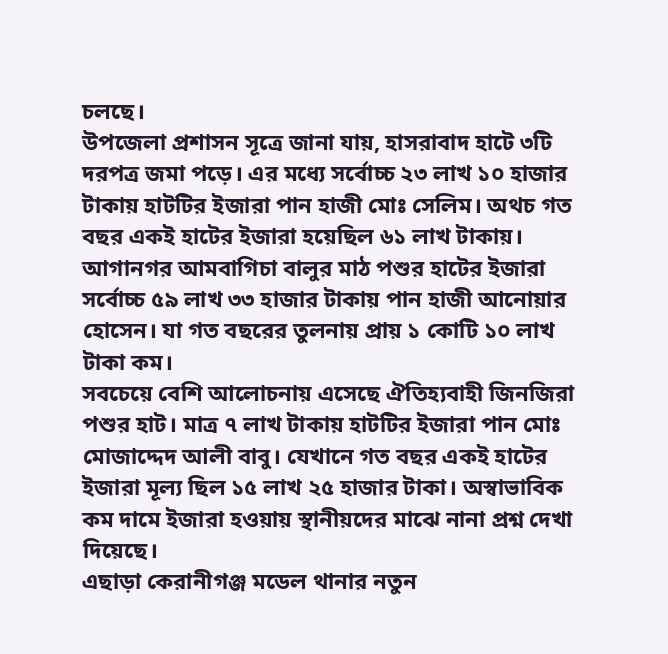চলছে।
উপজেলা প্রশাসন সূত্রে জানা যায়, হাসরাবাদ হাটে ৩টি দরপত্র জমা পড়ে। এর মধ্যে সর্বোচ্চ ২৩ লাখ ১০ হাজার টাকায় হাটটির ইজারা পান হাজী মোঃ সেলিম। অথচ গত বছর একই হাটের ইজারা হয়েছিল ৬১ লাখ টাকায়।
আগানগর আমবাগিচা বালুর মাঠ পশুর হাটের ইজারা সর্বোচ্চ ৫৯ লাখ ৩৩ হাজার টাকায় পান হাজী আনোয়ার হোসেন। যা গত বছরের তুলনায় প্রায় ১ কোটি ১০ লাখ টাকা কম।
সবচেয়ে বেশি আলোচনায় এসেছে ঐতিহ্যবাহী জিনজিরা পশুর হাট। মাত্র ৭ লাখ টাকায় হাটটির ইজারা পান মোঃ মোজাদ্দেদ আলী বাবু। যেখানে গত বছর একই হাটের ইজারা মূল্য ছিল ১৫ লাখ ২৫ হাজার টাকা। অস্বাভাবিক কম দামে ইজারা হওয়ায় স্থানীয়দের মাঝে নানা প্রশ্ন দেখা দিয়েছে।
এছাড়া কেরানীগঞ্জ মডেল থানার নতুন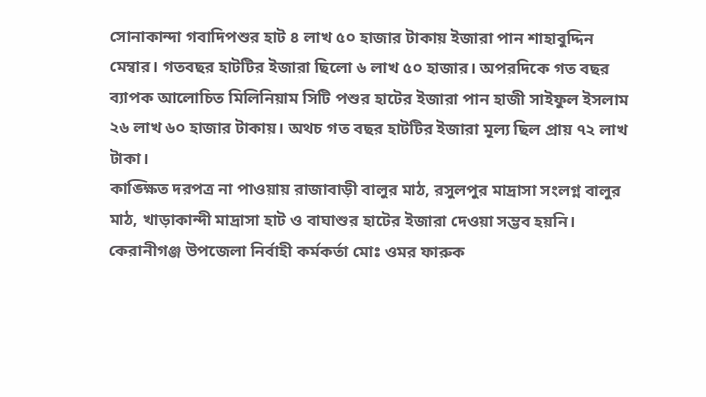সোনাকান্দা গবাদিপশুর হাট ৪ লাখ ৫০ হাজার টাকায় ইজারা পান শাহাবুদ্দিন মেম্বার। গতবছর হাটটির ইজারা ছিলো ৬ লাখ ৫০ হাজার। অপরদিকে গত বছর ব্যাপক আলোচিত মিলিনিয়াম সিটি পশুর হাটের ইজারা পান হাজী সাইফুল ইসলাম ২৬ লাখ ৬০ হাজার টাকায়। অথচ গত বছর হাটটির ইজারা মূল্য ছিল প্রায় ৭২ লাখ টাকা।
কাঙ্ক্ষিত দরপত্র না পাওয়ায় রাজাবাড়ী বালুর মাঠ, রসুলপুর মাদ্রাসা সংলগ্ন বালুর মাঠ, খাড়াকান্দী মাদ্রাসা হাট ও বাঘাশুর হাটের ইজারা দেওয়া সম্ভব হয়নি।
কেরানীগঞ্জ উপজেলা নির্বাহী কর্মকর্তা মোঃ ওমর ফারুক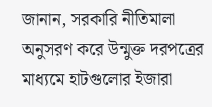জানান, সরকারি নীতিমালা অনুসরণ করে উন্মুক্ত দরপত্রের মাধ্যমে হাটগুলোর ইজারা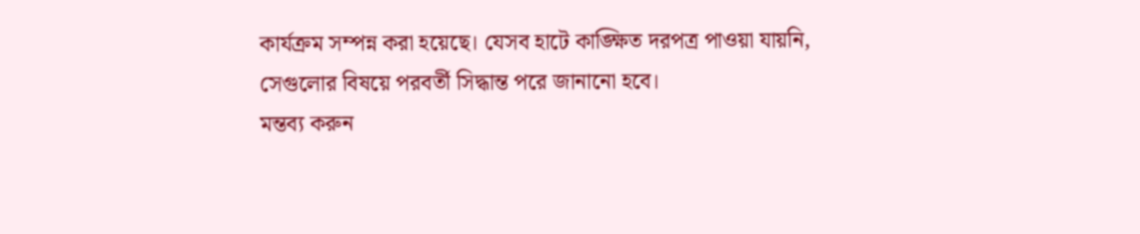কার্যক্রম সম্পন্ন করা হয়েছে। যেসব হাটে কাঙ্ক্ষিত দরপত্র পাওয়া যায়নি, সেগুলোর বিষয়ে পরবর্তী সিদ্ধান্ত পরে জানানো হবে।
মন্তব্য করুন